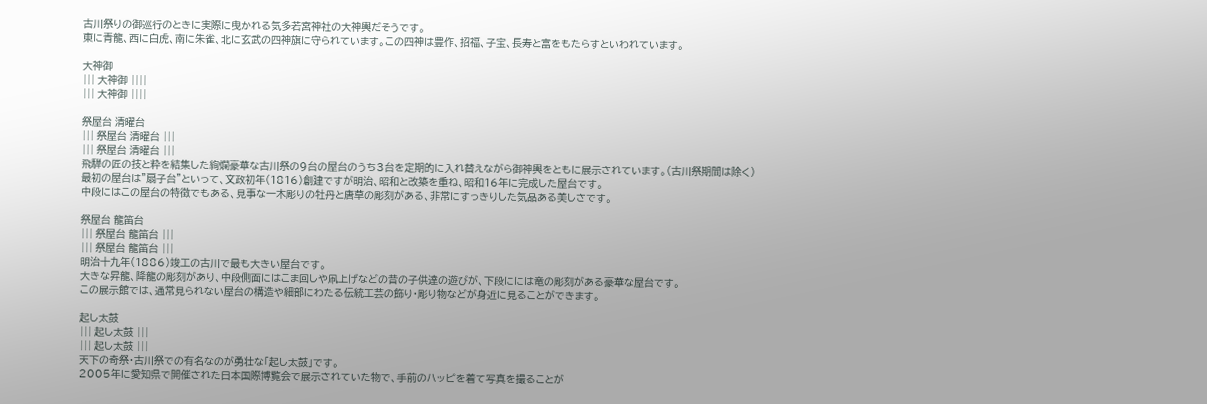古川祭りの御巡行のときに実際に曳かれる気多若宮神社の大神輿だそうです。
東に青龍、西に白虎、南に朱雀、北に玄武の四神旗に守られています。この四神は豊作、招福、子宝、長寿と富をもたらすといわれています。

大神御
||| 大神御 ||||
||| 大神御 ||||

祭屋台 清曜台
||| 祭屋台 清曜台 |||
||| 祭屋台 清曜台 |||
飛騨の匠の技と粋を結集した絢爛豪華な古川祭の9台の屋台のうち3台を定期的に入れ替えながら御神輿をともに展示されています。(古川祭期間は除く)
最初の屋台は”扇子台”といって、文政初年(1816)創建ですが明治、昭和と改築を重ね、昭和16年に完成した屋台です。
中段にはこの屋台の特徴でもある、見事な一木彫りの牡丹と唐草の彫刻がある、非常にすっきりした気品ある美しさです。

祭屋台 龍笛台
||| 祭屋台 龍笛台 |||
||| 祭屋台 龍笛台 |||
明治十九年(1886)竣工の古川で最も大きい屋台です。
大きな昇龍、降龍の彫刻があり、中段側面にはこま回しや凧上げなどの昔の子供達の遊びが、下段にには竜の彫刻がある豪華な屋台です。
この展示館では、通常見られない屋台の構造や細部にわたる伝統工芸の飾り・彫り物などが身近に見ることができます。

起し太鼓
||| 起し太鼓 |||
||| 起し太鼓 |||
天下の奇祭・古川祭での有名なのが勇壮な「起し太鼓」です。
2005年に愛知県で開催された日本国際博覧会で展示されていた物で、手前のハッピを着て写真を撮ることが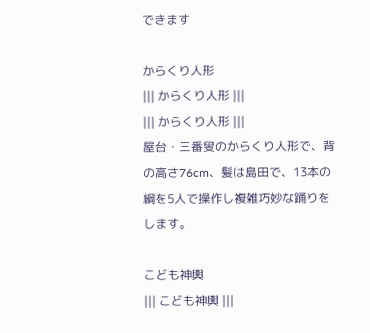できます

からくり人形
||| からくり人形 |||
||| からくり人形 |||
屋台・三番叟のからくり人形で、背の高さ76cm、髪は島田で、13本の綱を5人で操作し複雑巧妙な踊りをします。

こども神輿
||| こども神輿 |||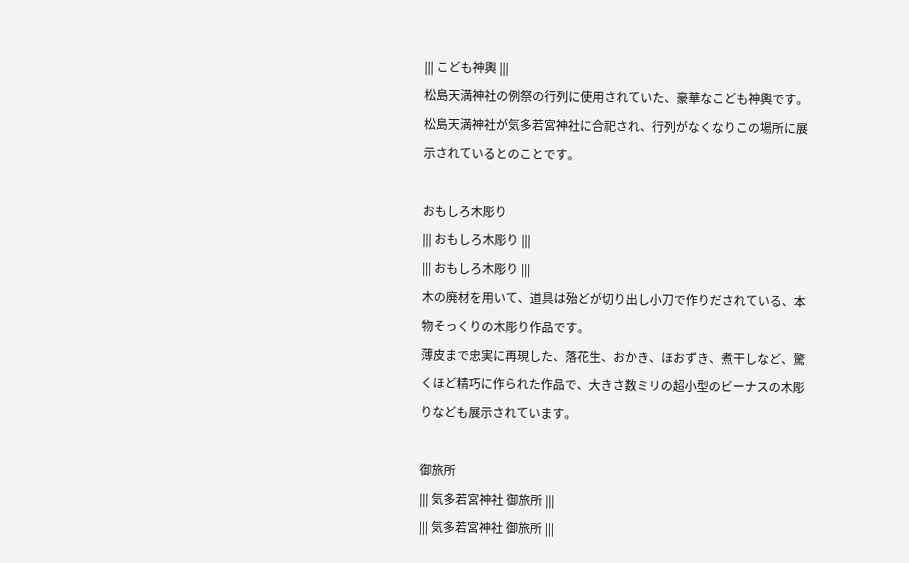||| こども神輿 |||
松島天満神社の例祭の行列に使用されていた、豪華なこども神輿です。
松島天満神社が気多若宮神社に合祀され、行列がなくなりこの場所に展示されているとのことです。

おもしろ木彫り
||| おもしろ木彫り |||
||| おもしろ木彫り |||
木の廃材を用いて、道具は殆どが切り出し小刀で作りだされている、本物そっくりの木彫り作品です。
薄皮まで忠実に再現した、落花生、おかき、ほおずき、煮干しなど、驚くほど精巧に作られた作品で、大きさ数ミリの超小型のビーナスの木彫りなども展示されています。

御旅所
||| 気多若宮神社 御旅所 |||
||| 気多若宮神社 御旅所 |||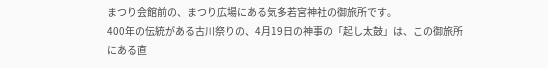まつり会館前の、まつり広場にある気多若宮神社の御旅所です。
400年の伝統がある古川祭りの、4月19日の神事の「起し太鼓」は、この御旅所にある直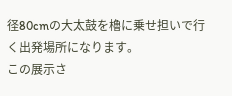径80cmの大太鼓を櫓に乗せ担いで行く出発場所になります。
この展示さ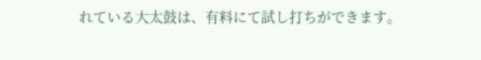れている大太鼓は、有料にて試し打ちができます。